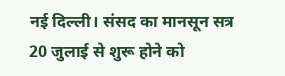नई दिल्ली। संसद का मानसून सत्र 20 जुलाई से शुरू होने को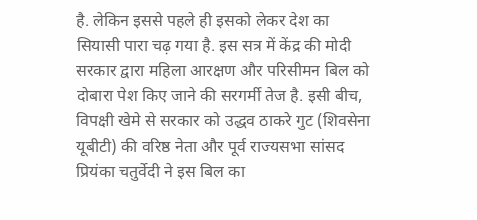है. लेकिन इससे पहले ही इसको लेकर देश का सियासी पारा चढ़ गया है. इस सत्र में केंद्र की मोदी सरकार द्वारा महिला आरक्षण और परिसीमन बिल को दोबारा पेश किए जाने की सरगर्मी तेज है. इसी बीच, विपक्षी खेमे से सरकार को उद्धव ठाकरे गुट (शिवसेना यूबीटी) की वरिष्ठ नेता और पूर्व राज्यसभा सांसद प्रियंका चतुर्वेदी ने इस बिल का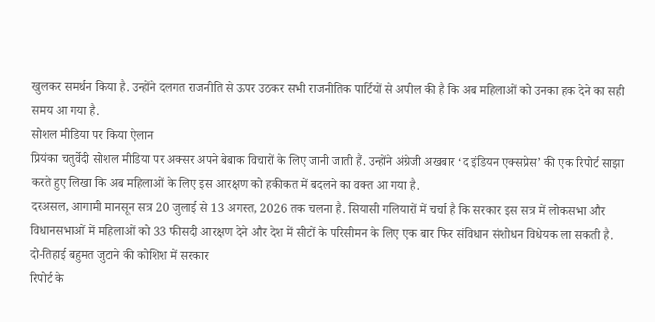खुलकर समर्थन किया है. उन्होंने दलगत राजनीति से ऊपर उठकर सभी राजनीतिक पार्टियों से अपील की है कि अब महिलाओं को उनका हक देने का सही समय आ गया है.
सोशल मीडिया पर किया ऐलान
प्रियंका चतुर्वेदी सोशल मीडिया पर अक्सर अपने बेबाक विचारों के लिए जानी जाती हैं. उन्होंने अंग्रेजी अखबार ‘द इंडियन एक्सप्रेस’ की एक रिपोर्ट साझा करते हुए लिखा कि अब महिलाओं के लिए इस आरक्षण को हकीकत में बदलने का वक्त आ गया है.
दरअसल, आगामी मानसून सत्र 20 जुलाई से 13 अगस्त, 2026 तक चलना है. सियासी गलियारों में चर्चा है कि सरकार इस सत्र में लोकसभा और विधानसभाओं में महिलाओं को 33 फीसदी आरक्षण देने और देश में सीटों के परिसीमन के लिए एक बार फिर संविधान संशोधन विधेयक ला सकती है.
दो-तिहाई बहुमत जुटाने की कोशिश में सरकार
रिपोर्ट के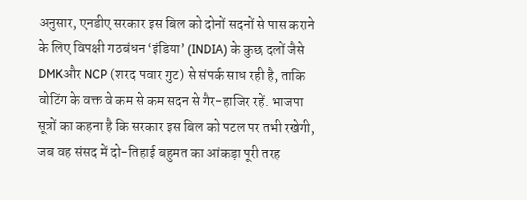अनुसार, एनडीए सरकार इस बिल को दोनों सदनों से पास कराने के लिए विपक्षी गठबंधन ‘इंडिया’ (INDIA) के कुछ दलों जैसे DMKऔर NCP (शरद पवार गुट) से संपर्क साध रही है, ताकि वोटिंग के वक्त वे कम से कम सदन से गैर-हाजिर रहें. भाजपा सूत्रों का कहना है कि सरकार इस बिल को पटल पर तभी रखेगी, जब वह संसद में दो-तिहाई बहुमत का आंकड़ा पूरी तरह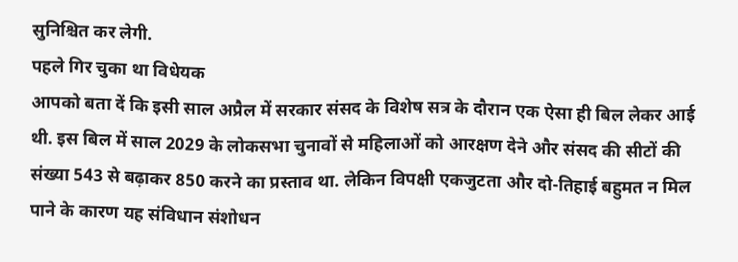सुनिश्चित कर लेगी.
पहले गिर चुका था विधेयक
आपको बता दें कि इसी साल अप्रैल में सरकार संसद के विशेष सत्र के दौरान एक ऐसा ही बिल लेकर आई थी. इस बिल में साल 2029 के लोकसभा चुनावों से महिलाओं को आरक्षण देने और संसद की सीटों की संख्या 543 से बढ़ाकर 850 करने का प्रस्ताव था. लेकिन विपक्षी एकजुटता और दो-तिहाई बहुमत न मिल पाने के कारण यह संविधान संशोधन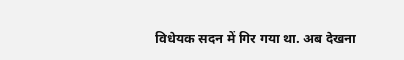विधेयक सदन में गिर गया था. अब देखना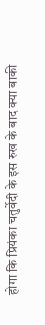होगा कि प्रियंका चतुर्वेदी के इस रुख के बाद क्या बाकी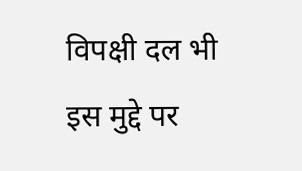विपक्षी दल भी इस मुद्दे पर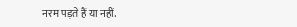नरम पड़ते हैं या नहीं.